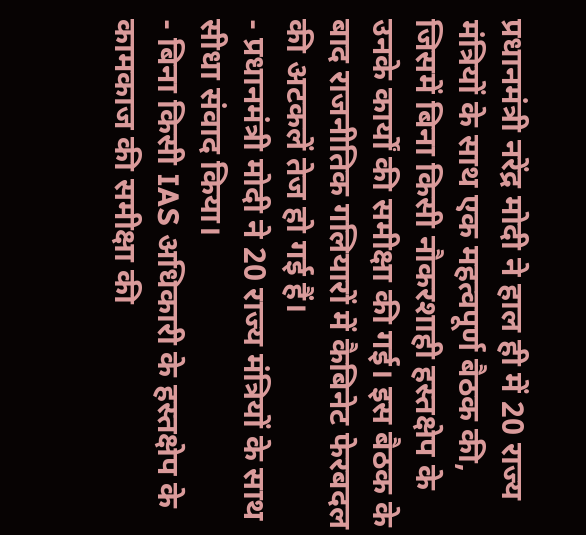प्रधानमंत्री नरेंद्र मोदी ने हाल ही में 20 राज्य मंत्रियों के साथ एक महत्वपूर्ण बैठक की, जिसमें बिना किसी नौकरशाही हस्तक्षेप के उनके कार्यों की समीक्षा की गई। इस बैठक के बाद राजनीतिक गलियारों में कैबिनेट फेरबदल की अटकलें तेज हो गई हैं।
- प्रधानमंत्री मोदी ने 20 राज्य मंत्रियों के साथ सीधा संवाद किया।
- बिना किसी IAS अधिकारी के हस्तक्षेप के कामकाज की समीक्षा की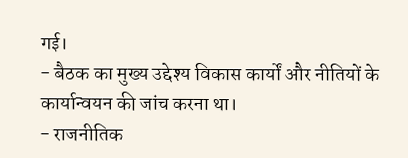गई।
- बैठक का मुख्य उद्देश्य विकास कार्यों और नीतियों के कार्यान्वयन की जांच करना था।
- राजनीतिक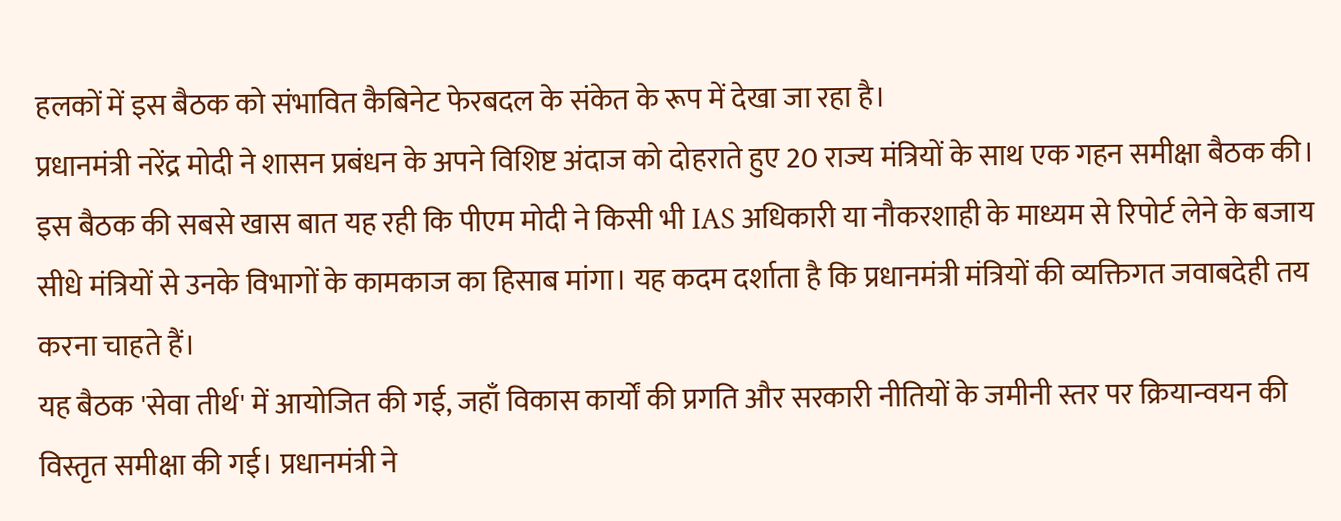हलकों में इस बैठक को संभावित कैबिनेट फेरबदल के संकेत के रूप में देखा जा रहा है।
प्रधानमंत्री नरेंद्र मोदी ने शासन प्रबंधन के अपने विशिष्ट अंदाज को दोहराते हुए 20 राज्य मंत्रियों के साथ एक गहन समीक्षा बैठक की। इस बैठक की सबसे खास बात यह रही कि पीएम मोदी ने किसी भी IAS अधिकारी या नौकरशाही के माध्यम से रिपोर्ट लेने के बजाय सीधे मंत्रियों से उनके विभागों के कामकाज का हिसाब मांगा। यह कदम दर्शाता है कि प्रधानमंत्री मंत्रियों की व्यक्तिगत जवाबदेही तय करना चाहते हैं।
यह बैठक 'सेवा तीर्थ' में आयोजित की गई, जहाँ विकास कार्यों की प्रगति और सरकारी नीतियों के जमीनी स्तर पर क्रियान्वयन की विस्तृत समीक्षा की गई। प्रधानमंत्री ने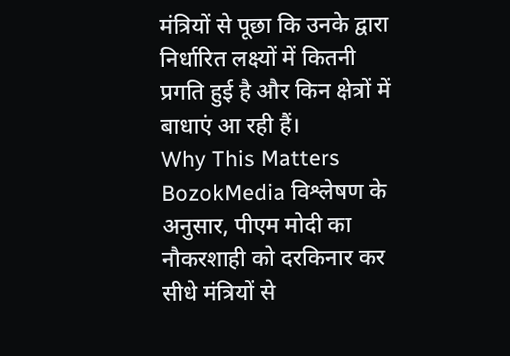मंत्रियों से पूछा कि उनके द्वारा निर्धारित लक्ष्यों में कितनी प्रगति हुई है और किन क्षेत्रों में बाधाएं आ रही हैं।
Why This Matters
BozokMedia विश्लेषण के अनुसार, पीएम मोदी का नौकरशाही को दरकिनार कर सीधे मंत्रियों से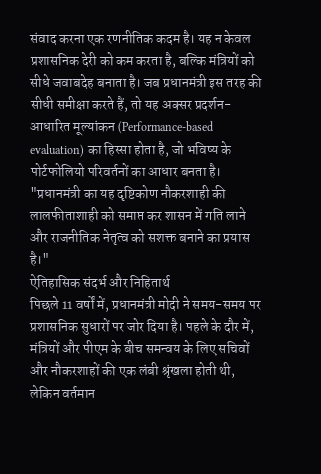संवाद करना एक रणनीतिक कदम है। यह न केवल प्रशासनिक देरी को कम करता है, बल्कि मंत्रियों को सीधे जवाबदेह बनाता है। जब प्रधानमंत्री इस तरह की सीधी समीक्षा करते हैं, तो यह अक्सर प्रदर्शन-आधारित मूल्यांकन (Performance-based evaluation) का हिस्सा होता है, जो भविष्य के पोर्टफोलियो परिवर्तनों का आधार बनता है।
"प्रधानमंत्री का यह दृष्टिकोण नौकरशाही की लालफीताशाही को समाप्त कर शासन में गति लाने और राजनीतिक नेतृत्व को सशक्त बनाने का प्रयास है।"
ऐतिहासिक संदर्भ और निहितार्थ
पिछले 11 वर्षों में, प्रधानमंत्री मोदी ने समय-समय पर प्रशासनिक सुधारों पर जोर दिया है। पहले के दौर में, मंत्रियों और पीएम के बीच समन्वय के लिए सचिवों और नौकरशाहों की एक लंबी श्रृंखला होती थी, लेकिन वर्तमान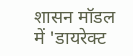शासन मॉडल में 'डायरेक्ट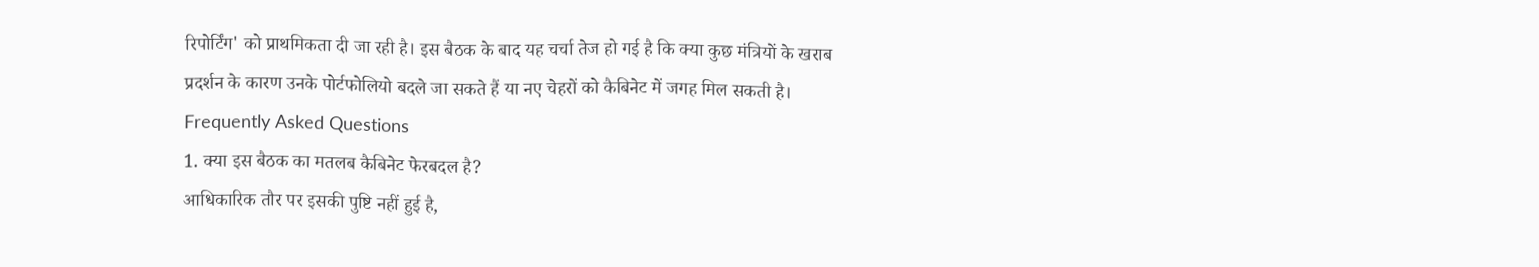रिपोर्टिंग' को प्राथमिकता दी जा रही है। इस बैठक के बाद यह चर्चा तेज हो गई है कि क्या कुछ मंत्रियों के खराब प्रदर्शन के कारण उनके पोर्टफोलियो बदले जा सकते हैं या नए चेहरों को कैबिनेट में जगह मिल सकती है।
Frequently Asked Questions
1. क्या इस बैठक का मतलब कैबिनेट फेरबदल है?
आधिकारिक तौर पर इसकी पुष्टि नहीं हुई है,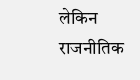लेकिन राजनीतिक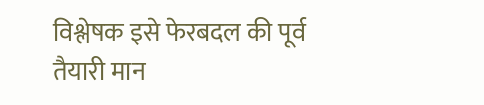विश्लेषक इसे फेरबदल की पूर्व तैयारी मान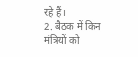रहे हैं।
2. बैठक में किन मंत्रियों को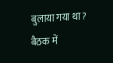बुलाया गया था?
बैठक में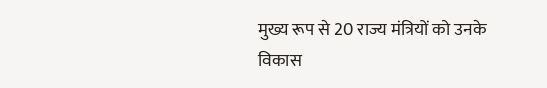मुख्य रूप से 20 राज्य मंत्रियों को उनके विकास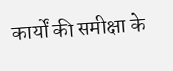कार्यों की समीक्षा के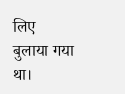लिए बुलाया गया था।